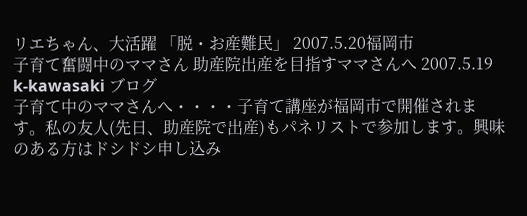リエちゃん、大活躍 「脱・お産難民」 2007.5.20福岡市
子育て奮闘中のママさん 助産院出産を目指すママさんへ 2007.5.19 k-kawasaki ブログ
子育て中のママさんへ・・・・子育て講座が福岡市で開催されます。私の友人(先日、助産院で出産)もパネリストで参加します。興味のある方はドシドシ申し込み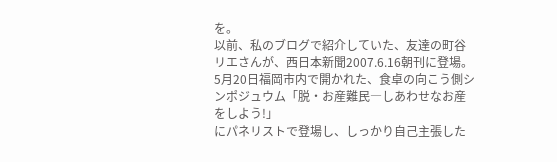を。
以前、私のブログで紹介していた、友達の町谷リエさんが、西日本新聞2007.6.16朝刊に登場。5月20日福岡市内で開かれた、食卓の向こう側シンポジュウム「脱・お産難民―しあわせなお産をしよう!」
にパネリストで登場し、しっかり自己主張した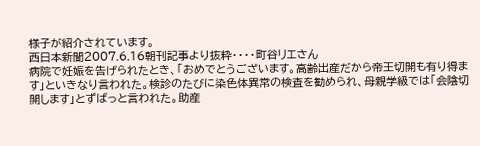様子が紹介されています。
西日本新聞2007.6.16朝刊記事より抜粋・・・・町谷リエさん
病院で妊娠を告げられたとき、「おめでとうございます。高齢出産だから帝王切開も有り得ます」といきなり言われた。検診のたびに染色体異常の検査を勧められ、母親学級では「会陰切開します」とずばっと言われた。助産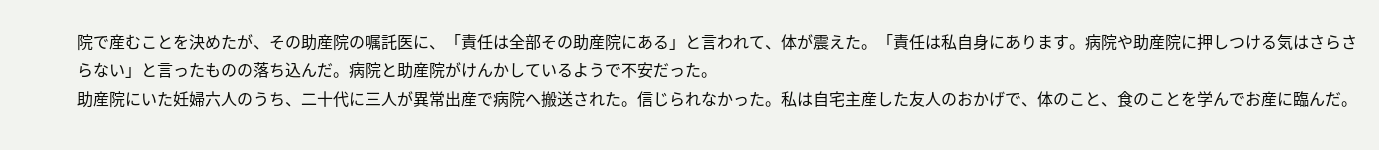院で産むことを決めたが、その助産院の嘱託医に、「責任は全部その助産院にある」と言われて、体が震えた。「責任は私自身にあります。病院や助産院に押しつける気はさらさらない」と言ったものの落ち込んだ。病院と助産院がけんかしているようで不安だった。
助産院にいた妊婦六人のうち、二十代に三人が異常出産で病院へ搬送された。信じられなかった。私は自宅主産した友人のおかげで、体のこと、食のことを学んでお産に臨んだ。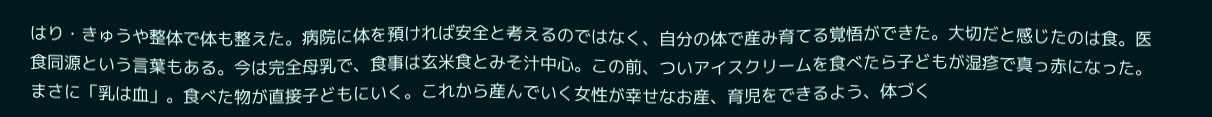はり・きゅうや整体で体も整えた。病院に体を預ければ安全と考えるのではなく、自分の体で産み育てる覚悟ができた。大切だと感じたのは食。医食同源という言葉もある。今は完全母乳で、食事は玄米食とみそ汁中心。この前、ついアイスクリームを食べたら子どもが湿疹で真っ赤になった。まさに「乳は血」。食べた物が直接子どもにいく。これから産んでいく女性が幸せなお産、育児をできるよう、体づく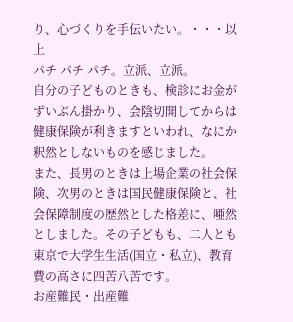り、心づくりを手伝いたい。・・・以上
パチ パチ パチ。立派、立派。
自分の子どものときも、検診にお金がずいぶん掛かり、会陰切開してからは健康保険が利きますといわれ、なにか釈然としないものを感じました。
また、長男のときは上場企業の社会保険、次男のときは国民健康保険と、社会保障制度の歴然とした格差に、唖然としました。その子どもも、二人とも東京で大学生生活(国立・私立)、教育費の高さに四苦八苦です。
お産難民・出産難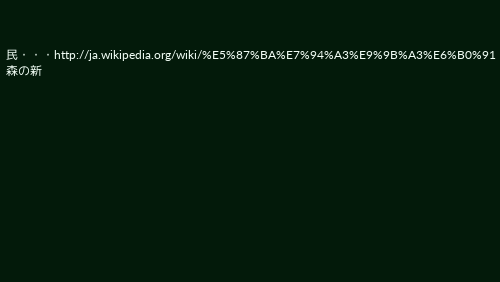民・・・http://ja.wikipedia.org/wiki/%E5%87%BA%E7%94%A3%E9%9B%A3%E6%B0%91
森の新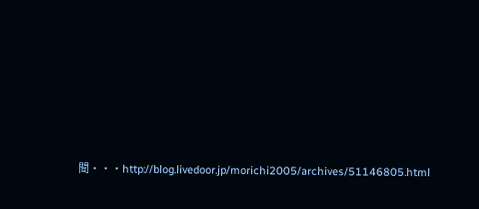聞・・・http://blog.livedoor.jp/morichi2005/archives/51146805.html